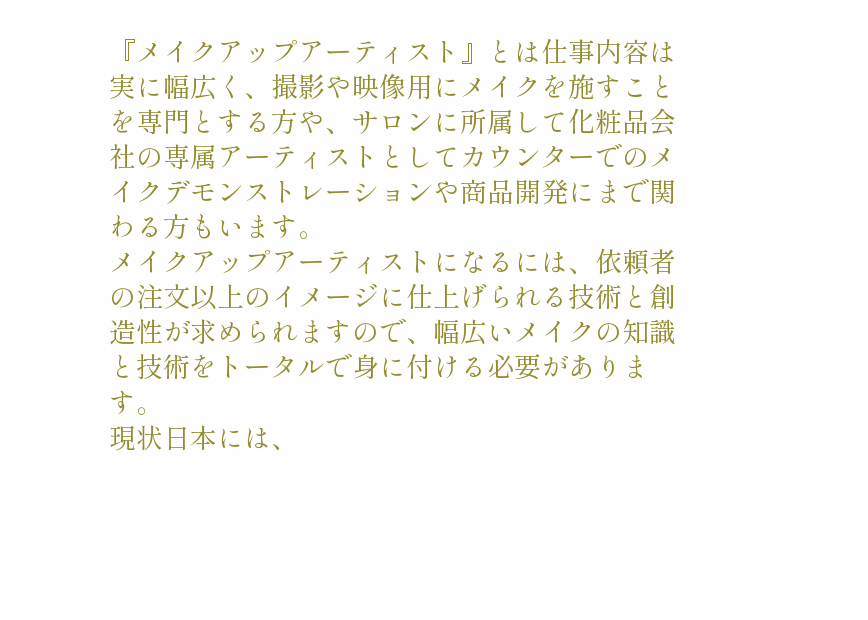『メイクアップアーティスト』とは仕事内容は実に幅広く、撮影や映像用にメイクを施すことを専門とする方や、サロンに所属して化粧品会社の専属アーティストとしてカウンターでのメイクデモンストレーションや商品開発にまで関わる方もいます。
メイクアップアーティストになるには、依頼者の注文以上のイメージに仕上げられる技術と創造性が求められますので、幅広いメイクの知識と技術をトータルで身に付ける必要があります。
現状日本には、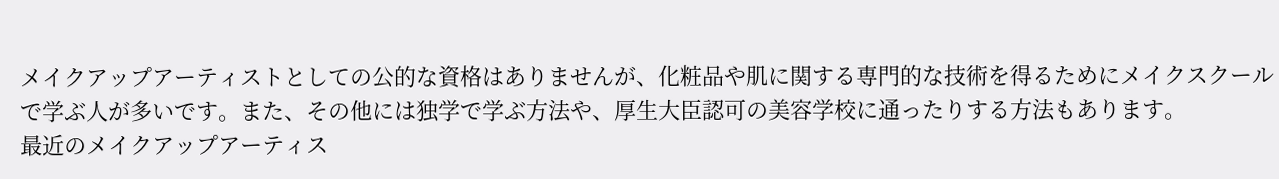メイクアップアーティストとしての公的な資格はありませんが、化粧品や肌に関する専門的な技術を得るためにメイクスクールで学ぶ人が多いです。また、その他には独学で学ぶ方法や、厚生大臣認可の美容学校に通ったりする方法もあります。
最近のメイクアップアーティス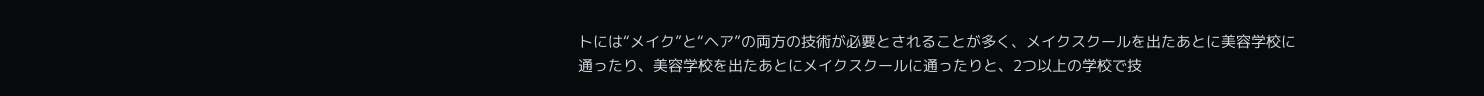トには“メイク”と“ヘア”の両方の技術が必要とされることが多く、メイクスクールを出たあとに美容学校に通ったり、美容学校を出たあとにメイクスクールに通ったりと、2つ以上の学校で技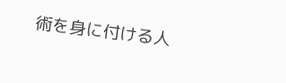術を身に付ける人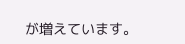が増えています。